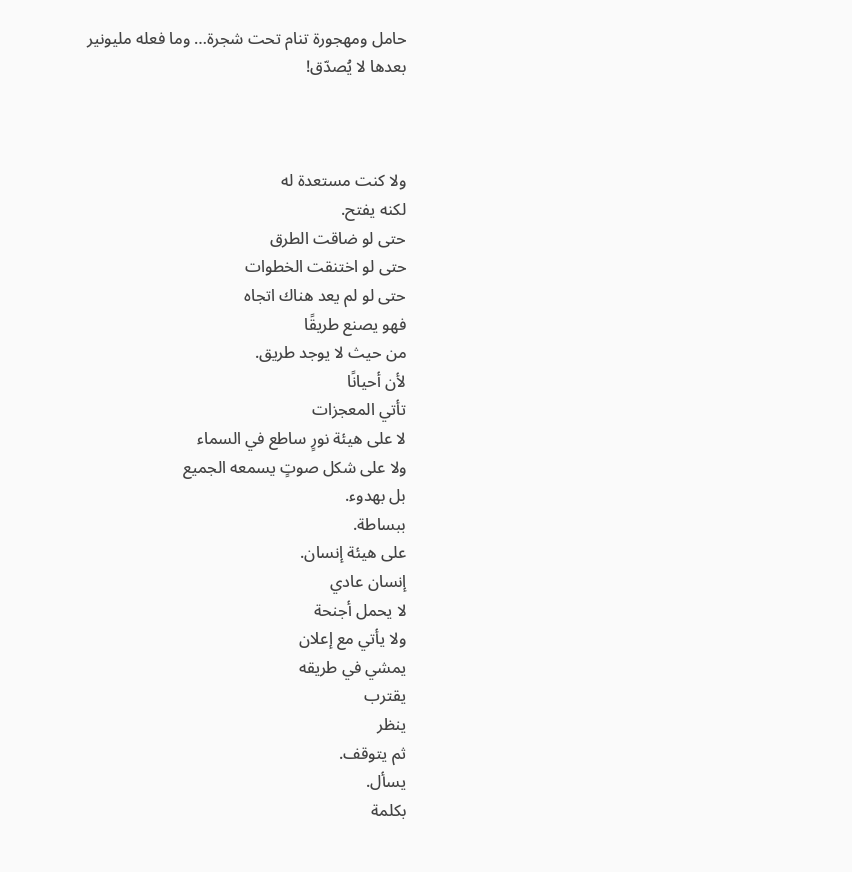حامل ومهجورة تنام تحت شجرة… وما فعله مليونير بعدها لا يُصدّق!



ولا كنت مستعدة له
لكنه يفتح.
حتى لو ضاقت الطرق
حتى لو اختنقت الخطوات
حتى لو لم يعد هناك اتجاه
فهو يصنع طريقًا
من حيث لا يوجد طريق.
لأن أحيانًا
تأتي المعجزات
لا على هيئة نورٍ ساطع في السماء
ولا على شكل صوتٍ يسمعه الجميع
بل بهدوء.
ببساطة.
على هيئة إنسان.
إنسان عادي
لا يحمل أجنحة
ولا يأتي مع إعلان
يمشي في طريقه
يقترب
ينظر
ثم يتوقف.
يسأل.
بكلمة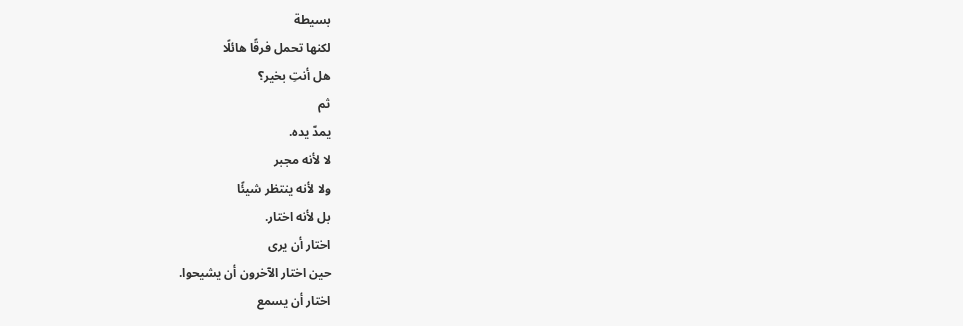بسيطة
لكنها تحمل فرقًا هائلًا
هل أنتِ بخير؟
ثم
يمدّ يده.
لا لأنه مجبر
ولا لأنه ينتظر شيئًا
بل لأنه اختار.
اختار أن يرى
حين اختار الآخرون أن يشيحوا.
اختار أن يسمع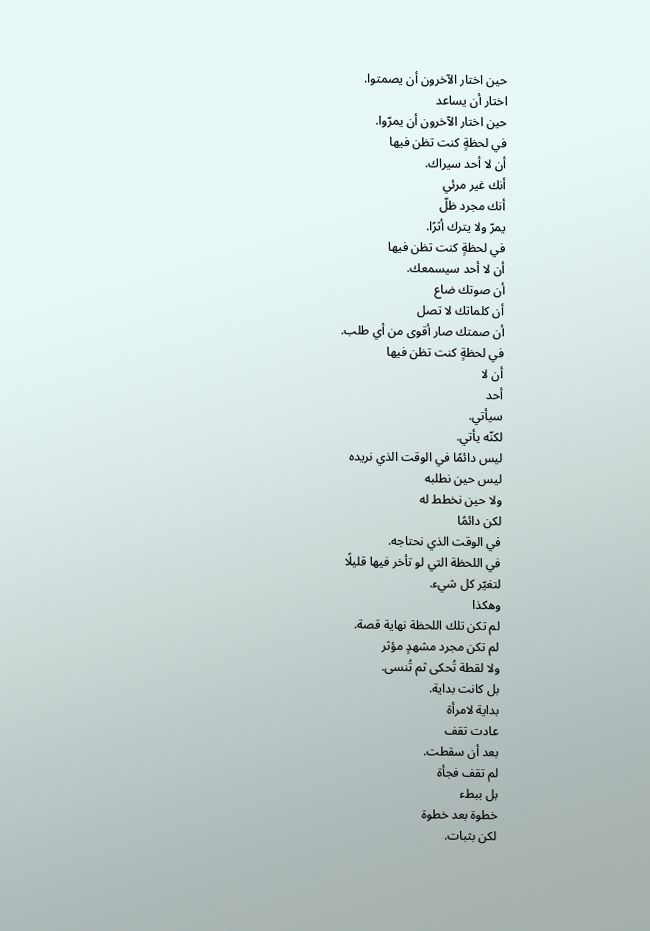حين اختار الآخرون أن يصمتوا.
اختار أن يساعد
حين اختار الآخرون أن يمرّوا.
في لحظةٍ كنت تظن فيها
أن لا أحد سيراك.
أنك غير مرئي
أنك مجرد ظلّ
يمرّ ولا يترك أثرًا.
في لحظةٍ كنت تظن فيها
أن لا أحد سيسمعك.
أن صوتك ضاع
أن كلماتك لا تصل
أن صمتك صار أقوى من أي طلب.
في لحظةٍ كنت تظن فيها
أن لا
أحد
سيأتي.
لكنّه يأتي.
ليس دائمًا في الوقت الذي نريده
ليس حين نطلبه
ولا حين نخطط له
لكن دائمًا
في الوقت الذي نحتاجه.
في اللحظة التي لو تأخر فيها قليلًا
لتغيّر كل شيء.
وهكذا
لم تكن تلك اللحظة نهاية قصة.
لم تكن مجرد مشهدٍ مؤثر
ولا لقطة تُحكى ثم تُنسى.
بل كانت بداية.
بداية لامرأة
عادت تقف
بعد أن سقطت.
لم تقف فجأة
بل ببطء
خطوة بعد خطوة
لكن بثبات.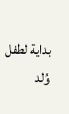بداية لطفل
وُلد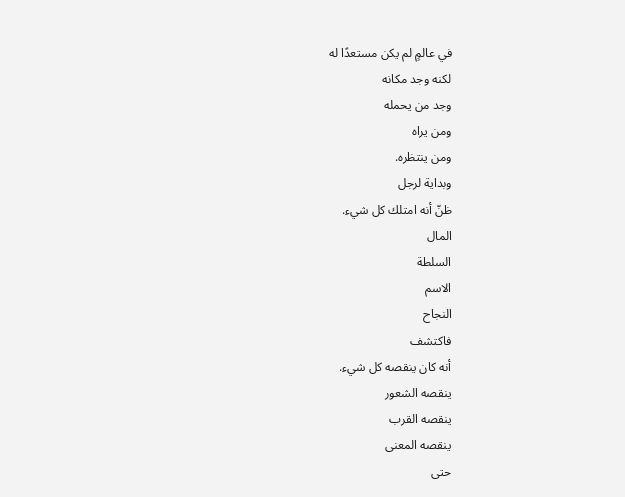في عالمٍ لم يكن مستعدًا له
لكنه وجد مكانه
وجد من يحمله
ومن يراه
ومن ينتظره.
وبداية لرجل
ظنّ أنه امتلك كل شيء.
المال
السلطة
الاسم
النجاح
فاكتشف
أنه كان ينقصه كل شيء.
ينقصه الشعور
ينقصه القرب
ينقصه المعنى
حتى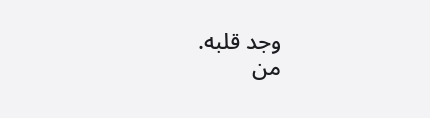وجد قلبه.
من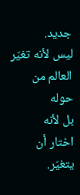جديد.
ليس لأنه تغيّر العالم من حوله
بل لأنه
اختار أن يتغيّر.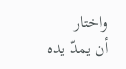واختار
أن يمدّ يده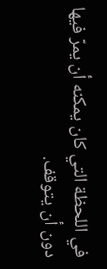في اللحظة التي كان يمكنه أن يمرّ فيها
دون أن يتوقف.